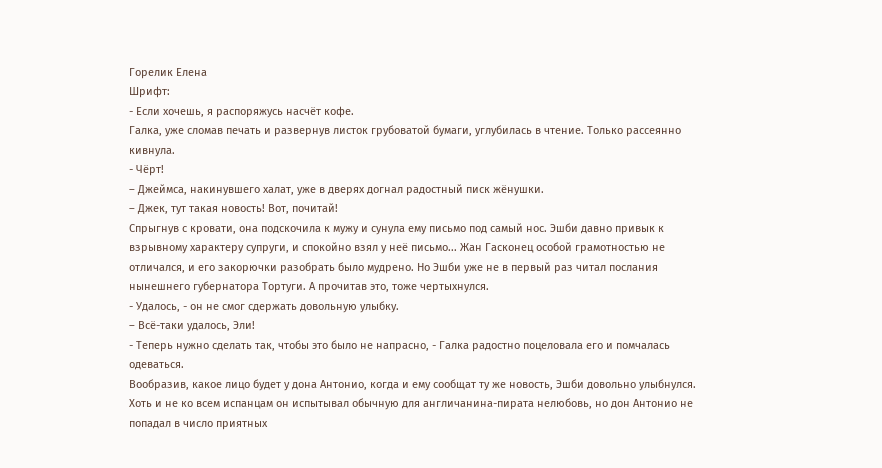Горелик Елена
Шрифт:
- Если хочешь, я распоряжусь насчёт кофе.
Галка, уже сломав печать и развернув листок грубоватой бумаги, углубилась в чтение. Только рассеянно кивнула.
- Чёрт!
– Джеймса, накинувшего халат, уже в дверях догнал радостный писк жёнушки.
– Джек, тут такая новость! Вот, почитай!
Спрыгнув с кровати, она подскочила к мужу и сунула ему письмо под самый нос. Эшби давно привык к взрывному характеру супруги, и спокойно взял у неё письмо... Жан Гасконец особой грамотностью не отличался, и его закорючки разобрать было мудрено. Но Эшби уже не в первый раз читал послания нынешнего губернатора Тортуги. А прочитав это, тоже чертыхнулся.
- Удалось, - он не смог сдержать довольную улыбку.
– Всё-таки удалось, Эли!
- Теперь нужно сделать так, чтобы это было не напрасно, - Галка радостно поцеловала его и помчалась одеваться.
Вообразив, какое лицо будет у дона Антонио, когда и ему сообщат ту же новость, Эшби довольно улыбнулся. Хоть и не ко всем испанцам он испытывал обычную для англичанина-пирата нелюбовь, но дон Антонио не попадал в число приятных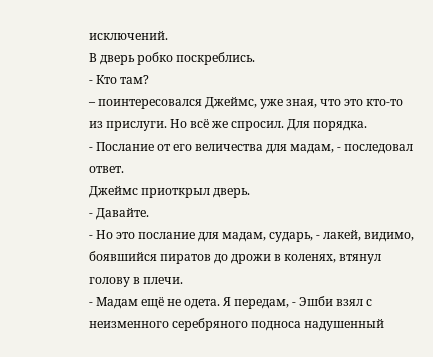исключений.
В дверь робко поскреблись.
- Кто там?
– поинтересовался Джеймс, уже зная, что это кто-то из прислуги. Но всё же спросил. Для порядка.
- Послание от его величества для мадам, - последовал ответ.
Джеймс приоткрыл дверь.
- Давайте.
- Но это послание для мадам, сударь, - лакей, видимо, боявшийся пиратов до дрожи в коленях, втянул голову в плечи.
- Мадам ещё не одета. Я передам, - Эшби взял с неизменного серебряного подноса надушенный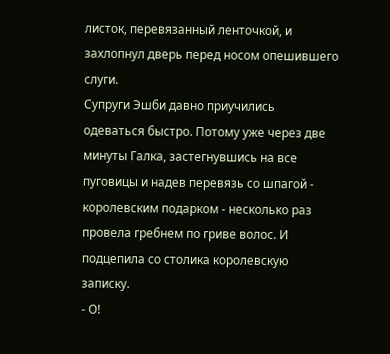листок, перевязанный ленточкой, и захлопнул дверь перед носом опешившего слуги.
Супруги Эшби давно приучились одеваться быстро. Потому уже через две минуты Галка, застегнувшись на все пуговицы и надев перевязь со шпагой - королевским подарком - несколько раз провела гребнем по гриве волос. И подцепила со столика королевскую записку.
- О!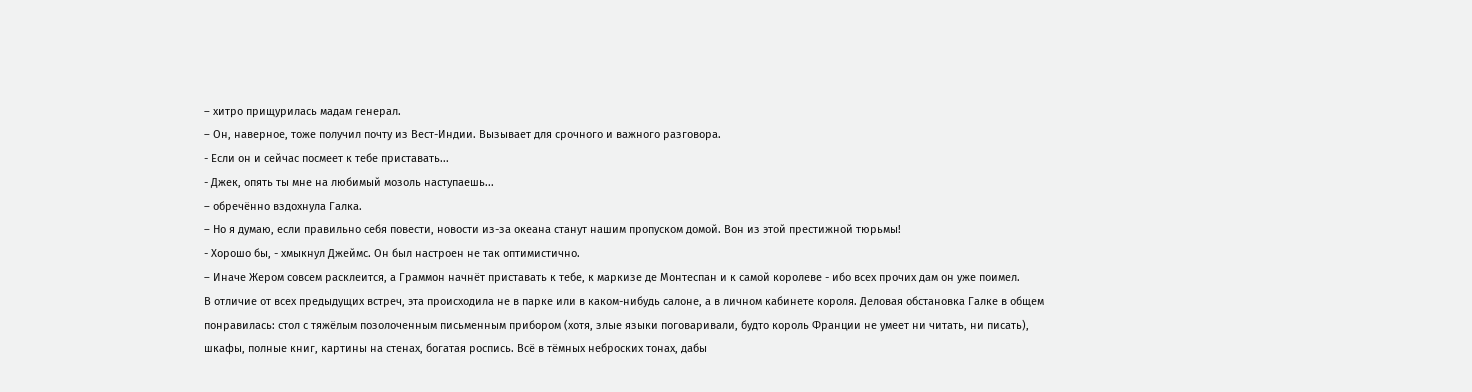– хитро прищурилась мадам генерал.
– Он, наверное, тоже получил почту из Вест-Индии. Вызывает для срочного и важного разговора.
- Если он и сейчас посмеет к тебе приставать...
- Джек, опять ты мне на любимый мозоль наступаешь...
– обречённо вздохнула Галка.
– Но я думаю, если правильно себя повести, новости из-за океана станут нашим пропуском домой. Вон из этой престижной тюрьмы!
- Хорошо бы, - хмыкнул Джеймс. Он был настроен не так оптимистично.
– Иначе Жером совсем расклеится, а Граммон начнёт приставать к тебе, к маркизе де Монтеспан и к самой королеве - ибо всех прочих дам он уже поимел.
В отличие от всех предыдущих встреч, эта происходила не в парке или в каком-нибудь салоне, а в личном кабинете короля. Деловая обстановка Галке в общем понравилась: стол с тяжёлым позолоченным письменным прибором (хотя, злые языки поговаривали, будто король Франции не умеет ни читать, ни писать), шкафы, полные книг, картины на стенах, богатая роспись. Всё в тёмных неброских тонах, дабы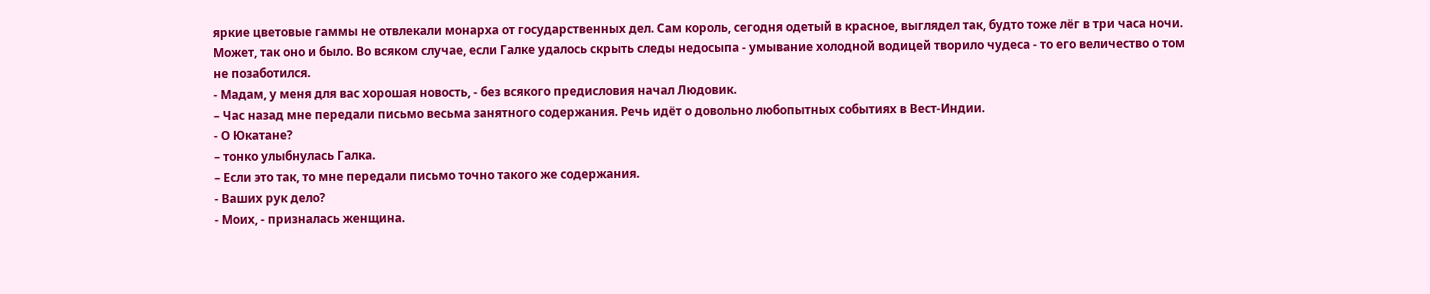яркие цветовые гаммы не отвлекали монарха от государственных дел. Сам король, сегодня одетый в красное, выглядел так, будто тоже лёг в три часа ночи. Может, так оно и было. Во всяком случае, если Галке удалось скрыть следы недосыпа - умывание холодной водицей творило чудеса - то его величество о том не позаботился.
- Мадам, у меня для вас хорошая новость, - без всякого предисловия начал Людовик.
– Час назад мне передали письмо весьма занятного содержания. Речь идёт о довольно любопытных событиях в Вест-Индии.
- О Юкатане?
– тонко улыбнулась Галка.
– Если это так, то мне передали письмо точно такого же содержания.
- Ваших рук дело?
- Моих, - призналась женщина.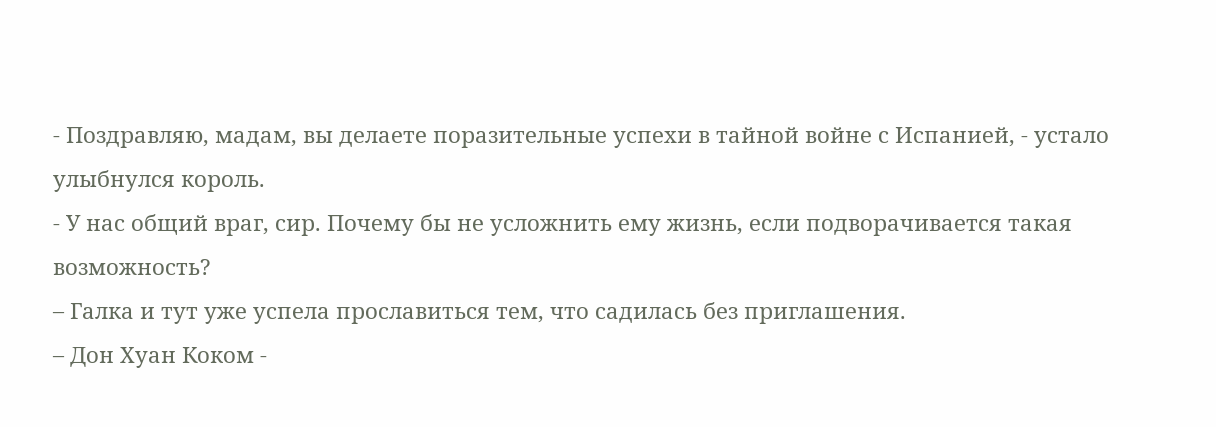- Поздравляю, мадам, вы делаете поразительные успехи в тайной войне с Испанией, - устало улыбнулся король.
- У нас общий враг, сир. Почему бы не усложнить ему жизнь, если подворачивается такая возможность?
– Галка и тут уже успела прославиться тем, что садилась без приглашения.
– Дон Хуан Коком -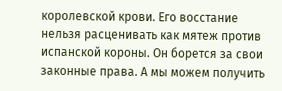королевской крови. Его восстание нельзя расценивать как мятеж против испанской короны. Он борется за свои законные права. А мы можем получить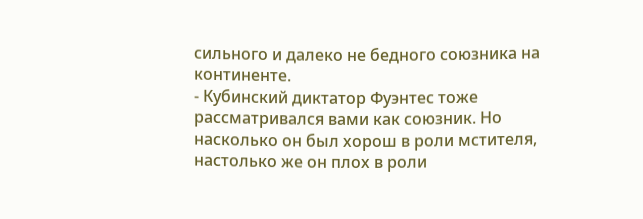сильного и далеко не бедного союзника на континенте.
- Кубинский диктатор Фуэнтес тоже рассматривался вами как союзник. Но насколько он был хорош в роли мстителя, настолько же он плох в роли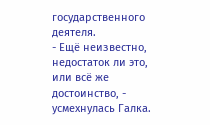государственного деятеля.
- Ещё неизвестно, недостаток ли это, или всё же достоинство, - усмехнулась Галка.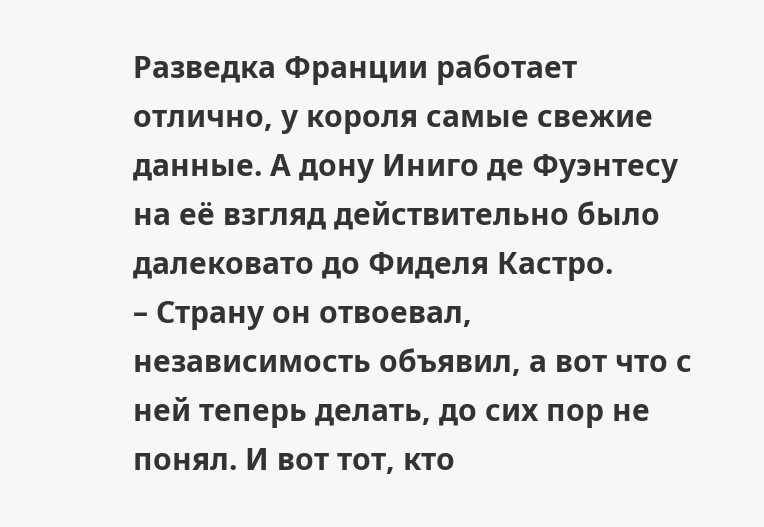Разведка Франции работает отлично, у короля самые свежие данные. А дону Иниго де Фуэнтесу на её взгляд действительно было далековато до Фиделя Кастро.
– Страну он отвоевал, независимость объявил, а вот что с ней теперь делать, до сих пор не понял. И вот тот, кто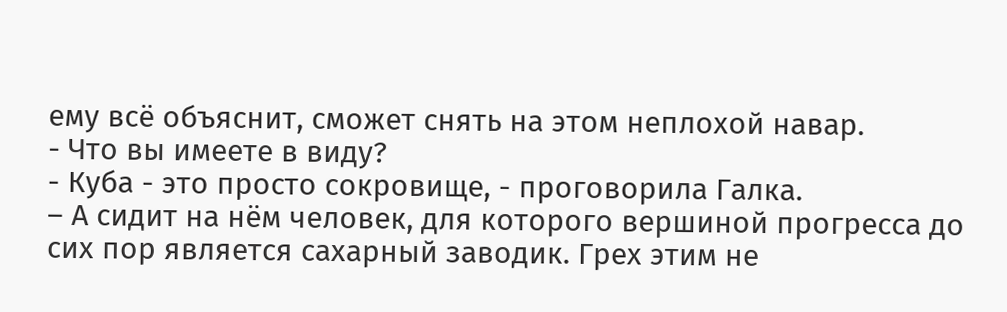ему всё объяснит, сможет снять на этом неплохой навар.
- Что вы имеете в виду?
- Куба - это просто сокровище, - проговорила Галка.
– А сидит на нём человек, для которого вершиной прогресса до сих пор является сахарный заводик. Грех этим не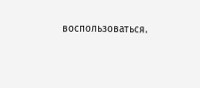воспользоваться.